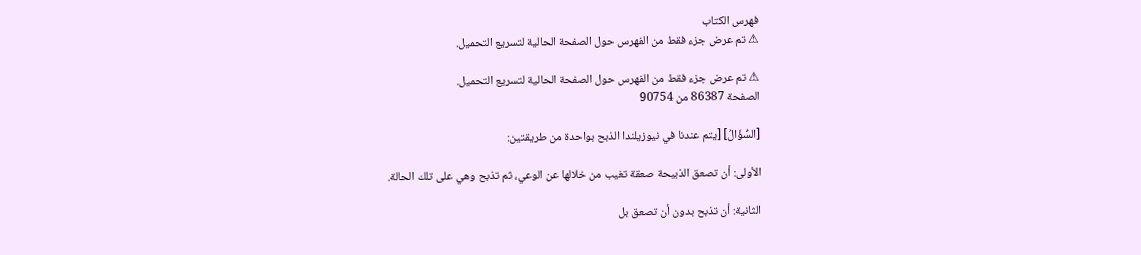فهرس الكتاب
⚠ تم عرض جزء فقط من الفهرس حول الصفحة الحالية لتسريع التحميل.

⚠ تم عرض جزء فقط من الفهرس حول الصفحة الحالية لتسريع التحميل.
الصفحة 86387 من 90754

[السُّؤَالُ] [يتم عندنا في نيوزيلندا الذبح بواحدة من طريقتين:

الأولى: أن تصعق الذبيحة صعقة تغيب من خلالها عن الوعي، ثم تذبح وهي على تلك الحالة.

الثانية: أن تذبح بدون أن تصعق بل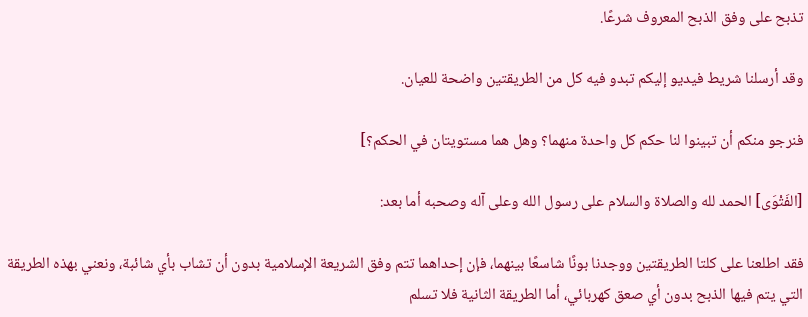تذبح على وفق الذبح المعروف شرعًا.

وقد أرسلنا شريط فيديو إليكم تبدو فيه كل من الطريقتين واضحة للعيان.

فنرجو منكم أن تبينوا لنا حكم كل واحدة منهما؟ وهل هما مستويتان في الحكم؟]

[الفَتْوَى] الحمد لله والصلاة والسلام على رسول الله وعلى آله وصحبه أما بعد:

فقد اطلعنا على كلتا الطريقتين ووجدنا بونًا شاسعًا بينهما، فإن إحداهما تتم وفق الشريعة الإسلامية بدون أن تشاب بأي شائبة، ونعني بهذه الطريقة التي يتم فيها الذبح بدون أي صعق كهربائي، أما الطريقة الثانية فلا تسلم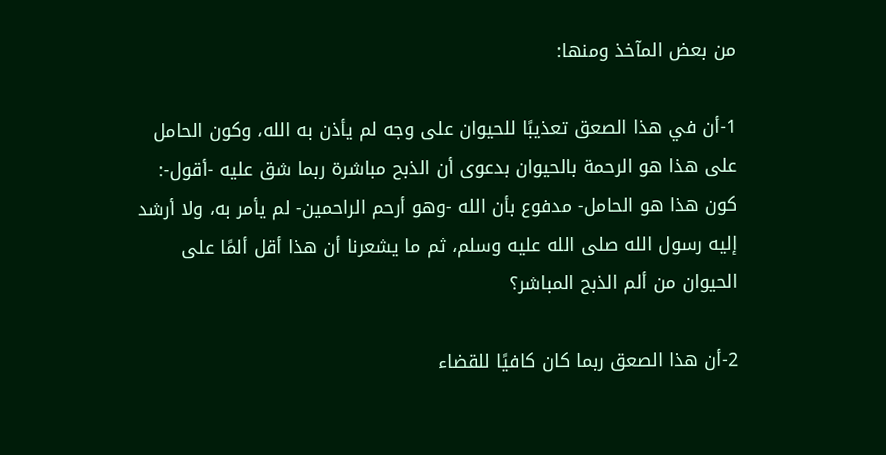من بعض المآخذ ومنها:

1-أن في هذا الصعق تعذيبًا للحيوان على وجه لم يأذن به الله، وكون الحامل على هذا هو الرحمة بالحيوان بدعوى أن الذبح مباشرة ربما شق عليه -أقول-: كون هذا هو الحامل- مدفوع بأن الله -وهو أرحم الراحمين- لم يأمر به، ولا أرشد إليه رسول الله صلى الله عليه وسلم، ثم ما يشعرنا أن هذا أقل ألمًا على الحيوان من ألم الذبح المباشر؟

2-أن هذا الصعق ربما كان كافيًا للقضاء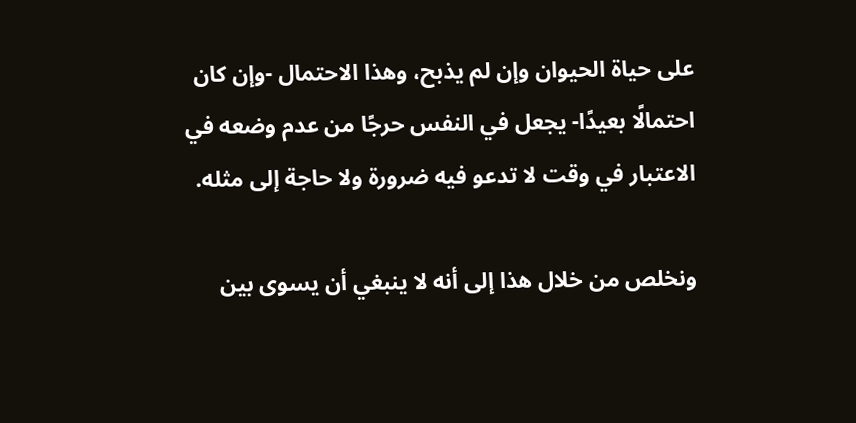على حياة الحيوان وإن لم يذبح، وهذا الاحتمال -وإن كان احتمالًا بعيدًا- يجعل في النفس حرجًا من عدم وضعه في الاعتبار في وقت لا تدعو فيه ضرورة ولا حاجة إلى مثله.

ونخلص من خلال هذا إلى أنه لا ينبغي أن يسوى بين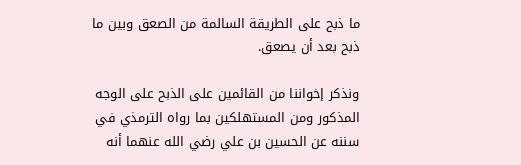ما ذبح على الطريقة السالمة من الصعق وبين ما ذبح بعد أن يصعق.

ونذكر إخواننا من القائمين على الذبح على الوجه المذكور ومن المستهلكين بما رواه الترمذي في سننه عن الحسين بن علي رضي الله عنهما أنه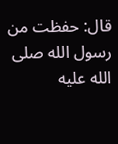قال: حفظت من رسول الله صلى الله عليه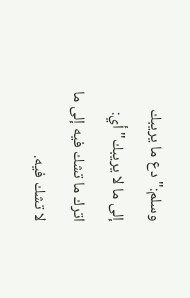وسلم:"دع ما يريبك إلى ما لا يريبك"أي: اترك ما تشك فيه إلى ما لا تشك فيه.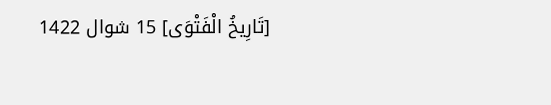[تَارِيخُ الْفَتْوَى] 15 شوال 1422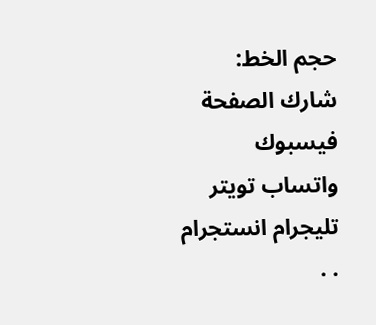حجم الخط:
شارك الصفحة
فيسبوك واتساب تويتر تليجرام انستجرام
. .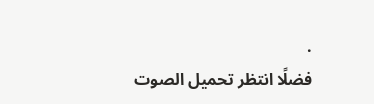.
فضلًا انتظر تحميل الصوت